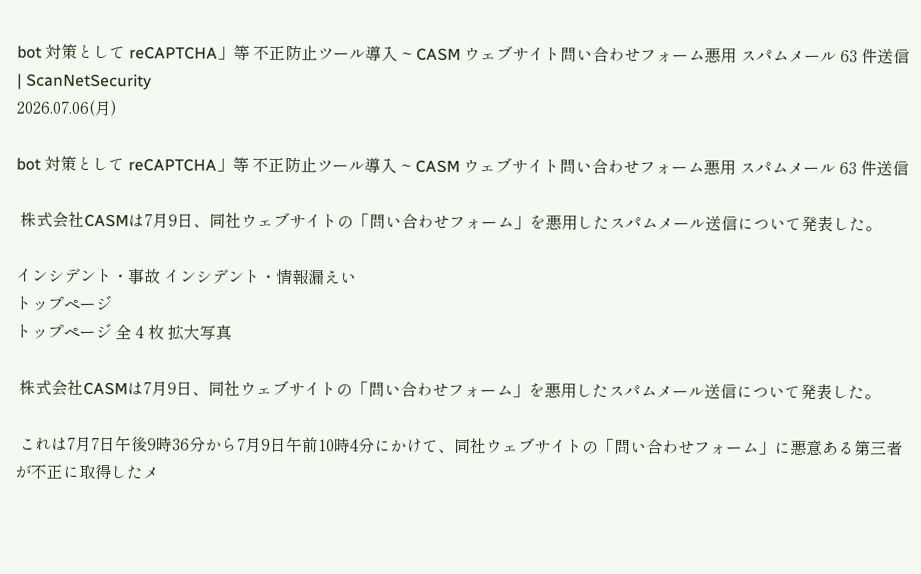bot 対策として reCAPTCHA」等 不正防止ツール導入 ~ CASM ウェブサイト問い合わせフォーム悪用 スパムメール 63 件送信 | ScanNetSecurity
2026.07.06(月)

bot 対策として reCAPTCHA」等 不正防止ツール導入 ~ CASM ウェブサイト問い合わせフォーム悪用 スパムメール 63 件送信

 株式会社CASMは7月9日、同社ウェブサイトの「問い合わせフォーム」を悪用したスパムメール送信について発表した。

インシデント・事故 インシデント・情報漏えい
トップページ
トップページ 全 4 枚 拡大写真

 株式会社CASMは7月9日、同社ウェブサイトの「問い合わせフォーム」を悪用したスパムメール送信について発表した。

 これは7月7日午後9時36分から7月9日午前10時4分にかけて、同社ウェブサイトの「問い合わせフォーム」に悪意ある第三者が不正に取得したメ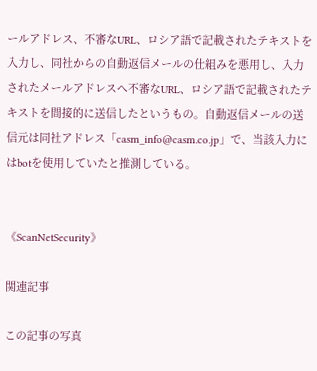ールアドレス、不審なURL、ロシア語で記載されたテキストを入力し、同社からの自動返信メールの仕組みを悪用し、入力されたメールアドレスへ不審なURL、ロシア語で記載されたテキストを間接的に送信したというもの。自動返信メールの送信元は同社アドレス「casm_info@casm.co.jp」で、当該入力にはbotを使用していたと推測している。


《ScanNetSecurity》

関連記事

この記事の写真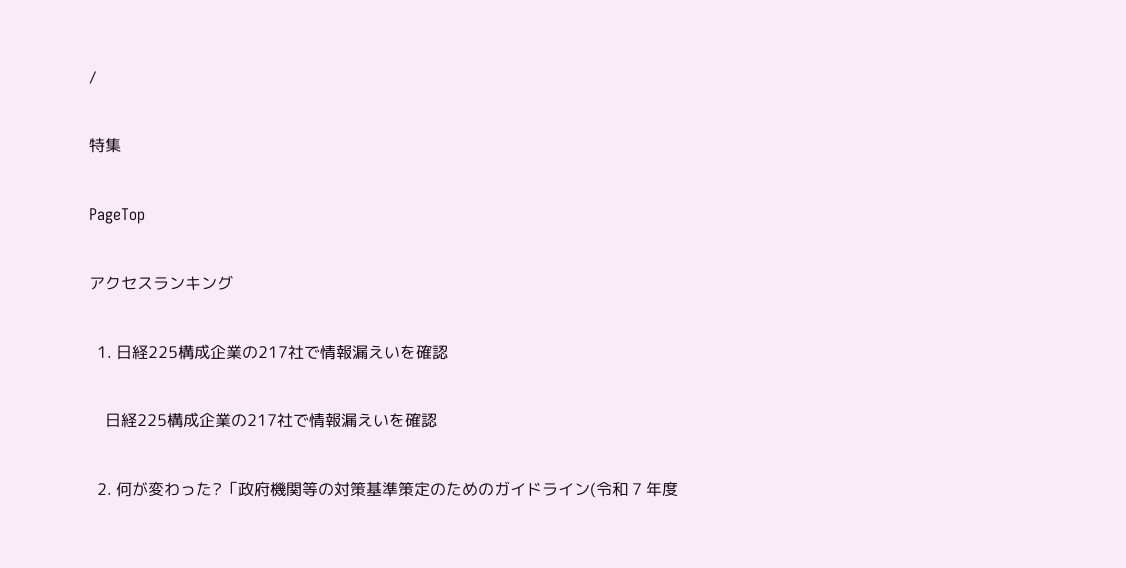/

特集

PageTop

アクセスランキング

  1. 日経225構成企業の217社で情報漏えいを確認

    日経225構成企業の217社で情報漏えいを確認

  2. 何が変わった?「政府機関等の対策基準策定のためのガイドライン(令和 7 年度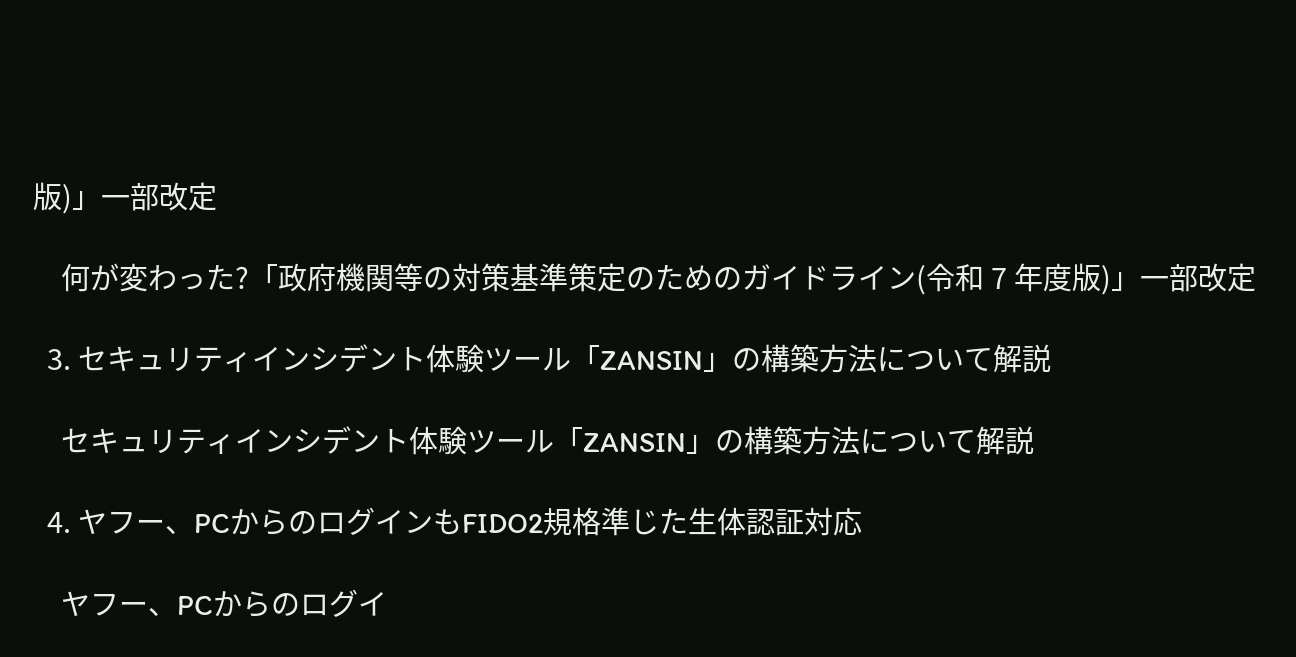版)」一部改定

    何が変わった?「政府機関等の対策基準策定のためのガイドライン(令和 7 年度版)」一部改定

  3. セキュリティインシデント体験ツール「ZANSIN」の構築方法について解説

    セキュリティインシデント体験ツール「ZANSIN」の構築方法について解説

  4. ヤフー、PCからのログインもFIDO2規格準じた生体認証対応

    ヤフー、PCからのログイ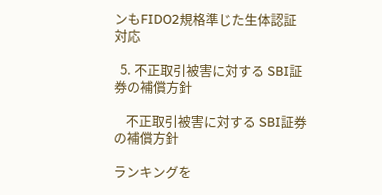ンもFIDO2規格準じた生体認証対応

  5. 不正取引被害に対する SBI証券の補償方針

    不正取引被害に対する SBI証券の補償方針

ランキングを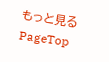もっと見る
PageTop